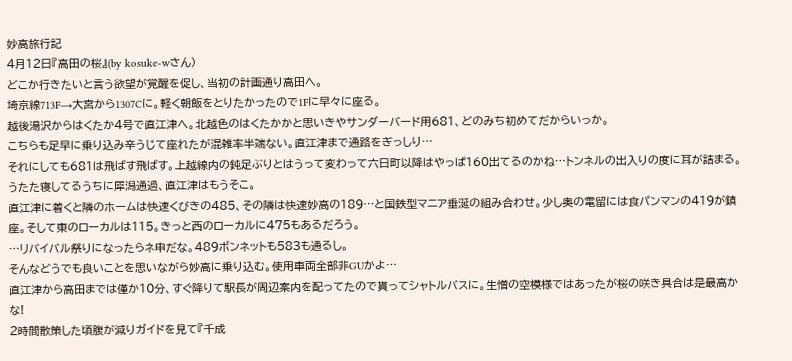妙高旅行記
4月12日『高田の桜』(by kosuke-wさん)
どこか行きたいと言う欲望が覚醒を促し、当初の計画通り高田へ。
埼京線713F→大宮から1307Cに。軽く朝飯をとりたかったので1Fに早々に座る。
越後湯沢からはくたか4号で直江津へ。北越色のはくたかかと思いきやサンダーバード用681、どのみち初めてだからいっか。
こちらも足早に乗り込み辛うじて座れたが混雑率半端ない。直江津まで通路をぎっしり…
それにしても681は飛ばす飛ばす。上越線内の鈍足ぶりとはうって変わって六日町以降はやっぱ160出てるのかね…トンネルの出入りの度に耳が詰まる。
うたた寝してるうちに犀潟通過、直江津はもうそこ。
直江津に着くと隣のホームは快速くびきの485、その隣は快速妙高の189…と国鉄型マニア垂涎の組み合わせ。少し奥の電留には食パンマンの419が鎮座。そして東のローカルは115。きっと西のローカルに475もあるだろう。
…リバイバル祭りになったらネ申だな。489ボンネットも583も通るし。
そんなどうでも良いことを思いながら妙高に乗り込む。使用車両全部非GUかよ…
直江津から高田までは僅か10分、すぐ降りて駅長が周辺案内を配ってたので貰ってシャトルバスに。生憎の空模様ではあったが桜の咲き具合は是最高かな!
2時間散策した頃腹が減りガイドを見て『千成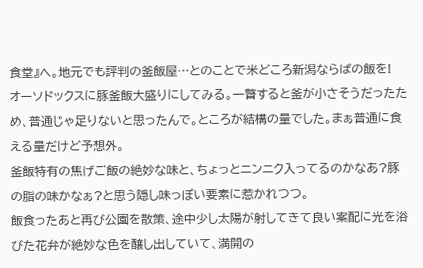食堂』へ。地元でも評判の釜飯屋…とのことで米どころ新潟ならばの飯を!
オーソドックスに豚釜飯大盛りにしてみる。一瞥すると釜が小さそうだったため、普通じゃ足りないと思ったんで。ところが結構の量でした。まぁ普通に食える量だけど予想外。
釜飯特有の焦げご飯の絶妙な味と、ちょっとニンニク入ってるのかなあ?豚の脂の味かなぁ?と思う隠し味っぽい要素に惹かれつつ。
飯食ったあと再び公園を散策、途中少し太陽が射してきて良い案配に光を浴びた花弁が絶妙な色を醸し出していて、満開の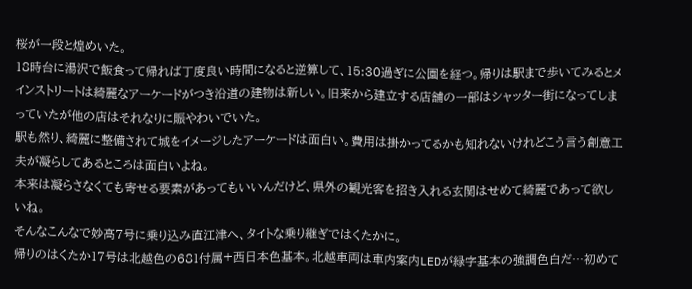桜が一段と煌めいた。
18時台に湯沢で飯食って帰れば丁度良い時間になると逆算して、15:30過ぎに公園を経つ。帰りは駅まで歩いてみるとメインストリートは綺麗なアーケードがつき沿道の建物は新しい。旧来から建立する店舗の一部はシャッター街になってしまっていたが他の店はそれなりに賑やわいでいた。
駅も然り、綺麗に整備されて城をイメージしたアーケードは面白い。費用は掛かってるかも知れないけれどこう言う創意工夫が凝らしてあるところは面白いよね。
本来は凝らさなくても寄せる要素があってもいいんだけど、県外の観光客を招き入れる玄関はせめて綺麗であって欲しいね。
そんなこんなで妙高7号に乗り込み直江津へ、タイトな乗り継ぎではくたかに。
帰りのはくたか17号は北越色の681付属+西日本色基本。北越車両は車内案内LEDが緑字基本の強調色白だ…初めて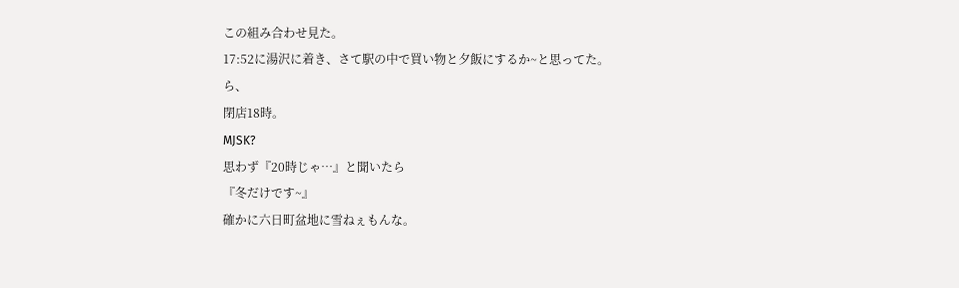この組み合わせ見た。
17:52に湯沢に着き、さて駅の中で買い物と夕飯にするか~と思ってた。
ら、
閉店18時。
MJSK?
思わず『20時じゃ…』と聞いたら
『冬だけです~』
確かに六日町盆地に雪ねぇもんな。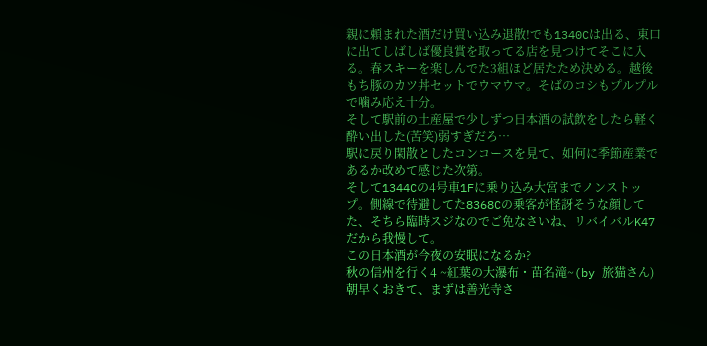親に頼まれた酒だけ買い込み退散!でも1340Cは出る、東口に出てしばしば優良賞を取ってる店を見つけてそこに入る。春スキーを楽しんでた3組ほど居たため決める。越後もち豚のカツ丼セットでウマウマ。そばのコシもプルプルで噛み応え十分。
そして駅前の土産屋で少しずつ日本酒の試飲をしたら軽く酔い出した(苦笑)弱すぎだろ…
駅に戻り閑散としたコンコースを見て、如何に季節産業であるか改めて感じた次第。
そして1344Cの4号車1Fに乗り込み大宮までノンストップ。側線で待避してた8368Cの乗客が怪訝そうな顔してた、そちら臨時スジなのでご免なさいね、リバイバルK47だから我慢して。
この日本酒が今夜の安眠になるか?
秋の信州を行く4 ~紅葉の大瀑布・苗名滝~(by 旅猫さん)
朝早くおきて、まずは善光寺さ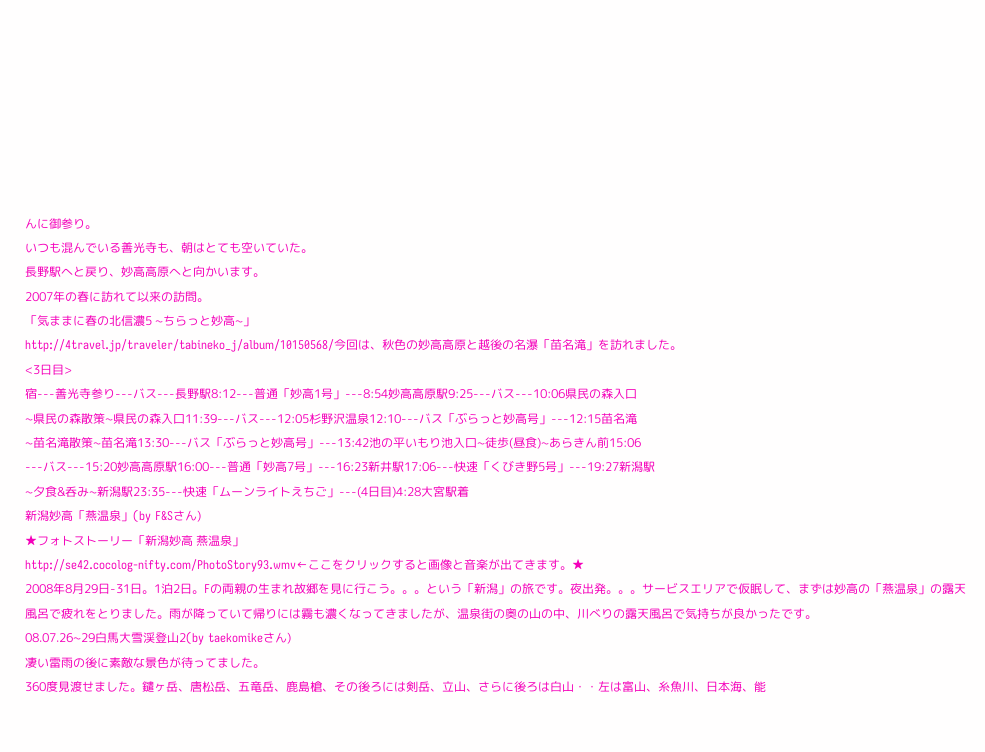んに御参り。
いつも混んでいる善光寺も、朝はとても空いていた。
長野駅へと戻り、妙高高原へと向かいます。
2007年の春に訪れて以来の訪問。
「気ままに春の北信濃5 ~ちらっと妙高~」
http://4travel.jp/traveler/tabineko_j/album/10150568/今回は、秋色の妙高高原と越後の名瀑「苗名滝」を訪れました。
<3日目>
宿---善光寺参り---バス---長野駅8:12---普通「妙高1号」---8:54妙高高原駅9:25---バス---10:06県民の森入口
~県民の森散策~県民の森入口11:39---バス---12:05杉野沢温泉12:10---バス「ぶらっと妙高号」---12:15苗名滝
~苗名滝散策~苗名滝13:30---バス「ぶらっと妙高号」---13:42池の平いもり池入口~徒歩(昼食)~あらきん前15:06
---バス---15:20妙高高原駅16:00---普通「妙高7号」---16:23新井駅17:06---快速「くびき野5号」---19:27新潟駅
~夕食&呑み~新潟駅23:35---快速「ムーンライトえちご」---(4日目)4:28大宮駅着
新潟妙高「燕温泉」(by F&Sさん)
★フォトストーリー「新潟妙高 燕温泉」
http://se42.cocolog-nifty.com/PhotoStory93.wmv←ここをクリックすると画像と音楽が出てきます。★
2008年8月29日-31日。1泊2日。Fの両親の生まれ故郷を見に行こう。。。という「新潟」の旅です。夜出発。。。サービスエリアで仮眠して、まずは妙高の「燕温泉」の露天風呂で疲れをとりました。雨が降っていて帰りには霧も濃くなってきましたが、温泉街の奥の山の中、川べりの露天風呂で気持ちが良かったです。
08.07.26~29白馬大雪渓登山2(by taekomikeさん)
凄い雷雨の後に素敵な景色が待ってました。
360度見渡せました。鑓ヶ岳、唐松岳、五竜岳、鹿島槍、その後ろには剣岳、立山、さらに後ろは白山・・左は富山、糸魚川、日本海、能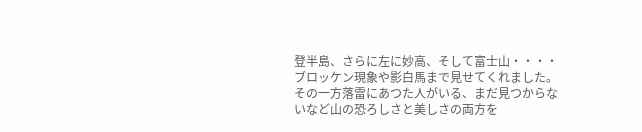登半島、さらに左に妙高、そして富士山・・・・
ブロッケン現象や影白馬まで見せてくれました。
その一方落雷にあつた人がいる、まだ見つからないなど山の恐ろしさと美しさの両方を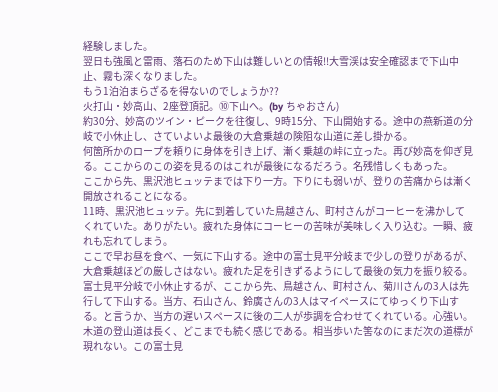経験しました。
翌日も強風と雷雨、落石のため下山は難しいとの情報!!大雪渓は安全確認まで下山中止、霧も深くなりました。
もう1泊泊まらざるを得ないのでしょうか??
火打山・妙高山、2座登頂記。⑩下山へ。(by ちゃおさん)
約30分、妙高のツイン・ピークを往復し、9時15分、下山開始する。途中の燕新道の分岐で小休止し、さていよいよ最後の大倉乗越の険阻な山道に差し掛かる。
何箇所かのロープを頼りに身体を引き上げ、漸く乗越の峠に立った。再び妙高を仰ぎ見る。ここからのこの姿を見るのはこれが最後になるだろう。名残惜しくもあった。
ここから先、黒沢池ヒュッテまでは下り一方。下りにも弱いが、登りの苦痛からは漸く開放されることになる。
11時、黒沢池ヒュッテ。先に到着していた鳥越さん、町村さんがコーヒーを沸かしてくれていた。ありがたい。疲れた身体にコーヒーの苦味が美味しく入り込む。一瞬、疲れも忘れてしまう。
ここで早お昼を食べ、一気に下山する。途中の富士見平分岐まで少しの登りがあるが、大倉乗越ほどの厳しさはない。疲れた足を引きずるようにして最後の気力を振り絞る。
富士見平分岐で小休止するが、ここから先、鳥越さん、町村さん、菊川さんの3人は先行して下山する。当方、石山さん、鈴廣さんの3人はマイペースにてゆっくり下山する。と言うか、当方の遅いスペースに後の二人が歩調を合わせてくれている。心強い。
木道の登山道は長く、どこまでも続く感じである。相当歩いた筈なのにまだ次の道標が現れない。この富士見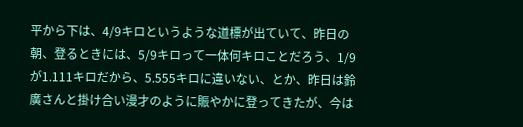平から下は、4/9キロというような道標が出ていて、昨日の朝、登るときには、5/9キロって一体何キロことだろう、1/9が1.111キロだから、5.555キロに違いない、とか、昨日は鈴廣さんと掛け合い漫才のように賑やかに登ってきたが、今は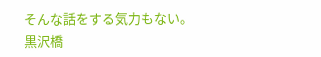そんな話をする気力もない。
黒沢橋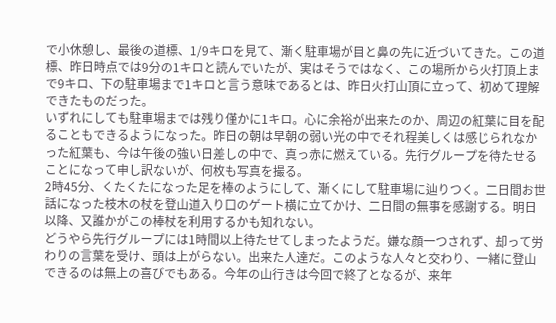で小休憩し、最後の道標、1/9キロを見て、漸く駐車場が目と鼻の先に近づいてきた。この道標、昨日時点では9分の1キロと読んでいたが、実はそうではなく、この場所から火打頂上まで9キロ、下の駐車場まで1キロと言う意味であるとは、昨日火打山頂に立って、初めて理解できたものだった。
いずれにしても駐車場までは残り僅かに1キロ。心に余裕が出来たのか、周辺の紅葉に目を配ることもできるようになった。昨日の朝は早朝の弱い光の中でそれ程美しくは感じられなかった紅葉も、今は午後の強い日差しの中で、真っ赤に燃えている。先行グループを待たせることになって申し訳ないが、何枚も写真を撮る。
2時45分、くたくたになった足を棒のようにして、漸くにして駐車場に辿りつく。二日間お世話になった枝木の杖を登山道入り口のゲート横に立てかけ、二日間の無事を感謝する。明日以降、又誰かがこの棒杖を利用するかも知れない。
どうやら先行グループには1時間以上待たせてしまったようだ。嫌な顔一つされず、却って労わりの言葉を受け、頭は上がらない。出来た人達だ。このような人々と交わり、一緒に登山できるのは無上の喜びでもある。今年の山行きは今回で終了となるが、来年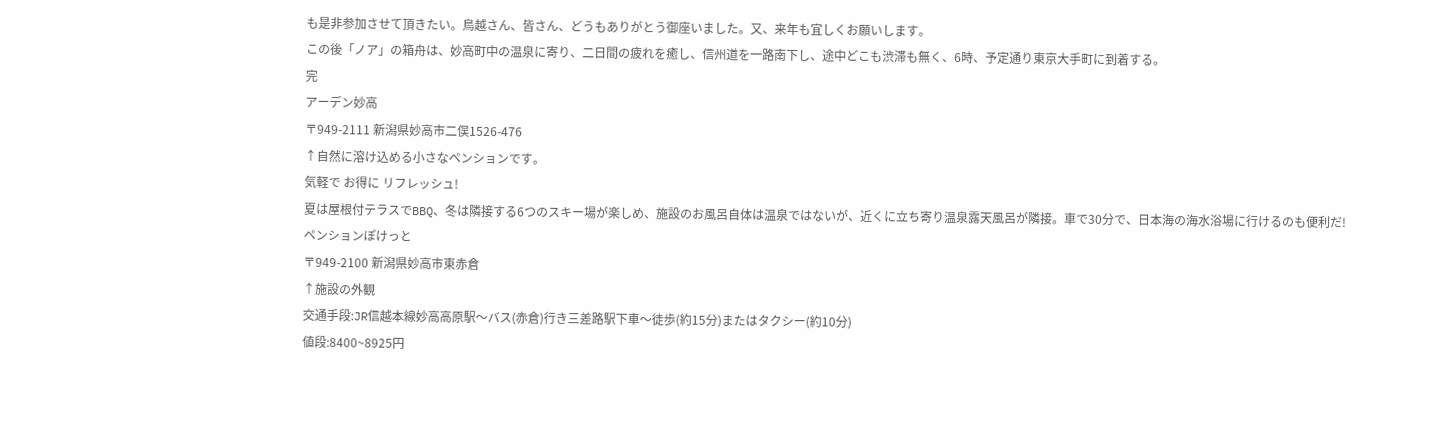も是非参加させて頂きたい。鳥越さん、皆さん、どうもありがとう御座いました。又、来年も宜しくお願いします。
この後「ノア」の箱舟は、妙高町中の温泉に寄り、二日間の疲れを癒し、信州道を一路南下し、途中どこも渋滞も無く、6時、予定通り東京大手町に到着する。
完
アーデン妙高
〒949-2111 新潟県妙高市二俣1526-476
↑自然に溶け込める小さなペンションです。
気軽で お得に リフレッシュ!
夏は屋根付テラスでBBQ、冬は隣接する6つのスキー場が楽しめ、施設のお風呂自体は温泉ではないが、近くに立ち寄り温泉露天風呂が隣接。車で30分で、日本海の海水浴場に行けるのも便利だ!
ペンションぽけっと
〒949-2100 新潟県妙高市東赤倉
↑施設の外観
交通手段:JR信越本線妙高高原駅〜バス(赤倉)行き三差路駅下車〜徒歩(約15分)またはタクシー(約10分)
値段:8400~8925円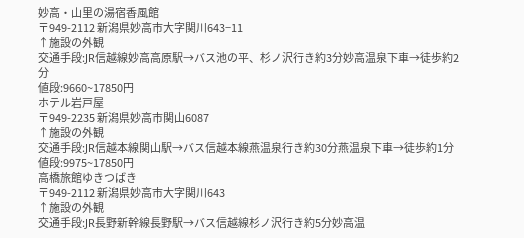妙高・山里の湯宿香風館
〒949-2112 新潟県妙高市大字関川643−11
↑施設の外観
交通手段:JR信越線妙高高原駅→バス池の平、杉ノ沢行き約3分妙高温泉下車→徒歩約2分
値段:9660~17850円
ホテル岩戸屋
〒949-2235 新潟県妙高市関山6087
↑施設の外観
交通手段:JR信越本線関山駅→バス信越本線燕温泉行き約30分燕温泉下車→徒歩約1分
値段:9975~17850円
高橋旅館ゆきつばき
〒949-2112 新潟県妙高市大字関川643
↑施設の外観
交通手段:JR長野新幹線長野駅→バス信越線杉ノ沢行き約5分妙高温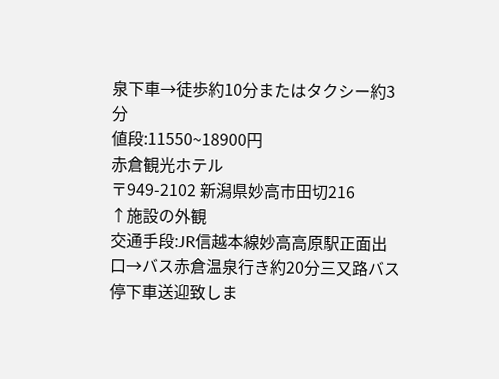泉下車→徒歩約10分またはタクシー約3分
値段:11550~18900円
赤倉観光ホテル
〒949-2102 新潟県妙高市田切216
↑施設の外観
交通手段:JR信越本線妙高高原駅正面出口→バス赤倉温泉行き約20分三又路バス停下車送迎致しま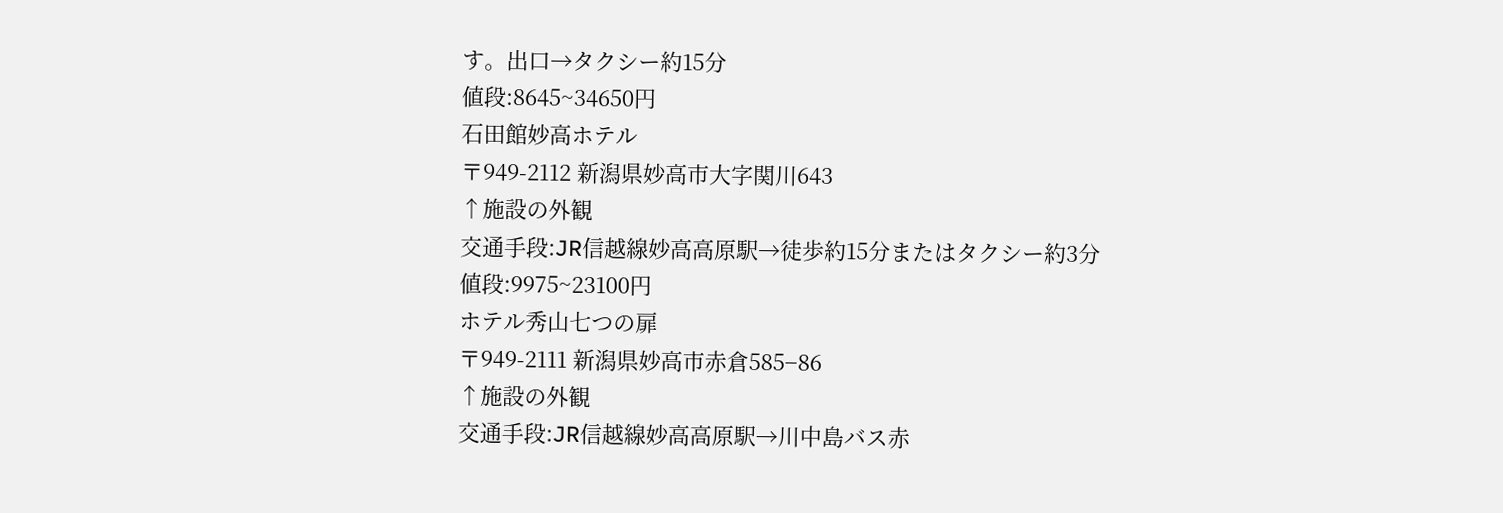す。出口→タクシー約15分
値段:8645~34650円
石田館妙高ホテル
〒949-2112 新潟県妙高市大字関川643
↑施設の外観
交通手段:JR信越線妙高高原駅→徒歩約15分またはタクシー約3分
値段:9975~23100円
ホテル秀山七つの扉
〒949-2111 新潟県妙高市赤倉585−86
↑施設の外観
交通手段:JR信越線妙高高原駅→川中島バス赤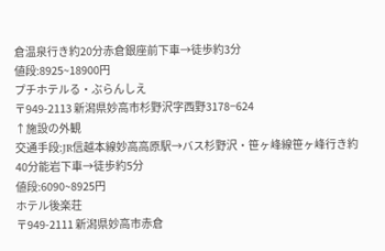倉温泉行き約20分赤倉銀座前下車→徒歩約3分
値段:8925~18900円
プチホテルる・ぶらんしえ
〒949-2113 新潟県妙高市杉野沢字西野3178−624
↑施設の外観
交通手段:JR信越本線妙高高原駅→バス杉野沢・笹ヶ峰線笹ヶ峰行き約40分能岩下車→徒歩約5分
値段:6090~8925円
ホテル後楽荘
〒949-2111 新潟県妙高市赤倉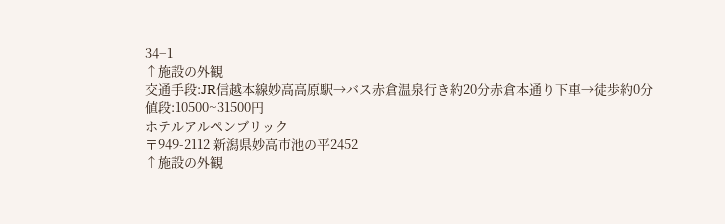34−1
↑施設の外観
交通手段:JR信越本線妙高高原駅→バス赤倉温泉行き約20分赤倉本通り下車→徒歩約0分
値段:10500~31500円
ホテルアルペンブリック
〒949-2112 新潟県妙高市池の平2452
↑施設の外観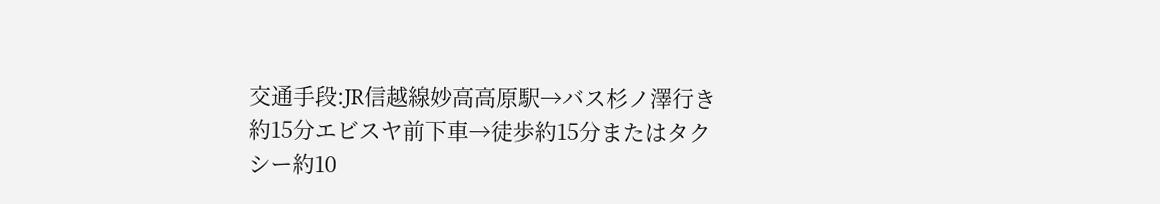交通手段:JR信越線妙高高原駅→バス杉ノ澤行き約15分エビスヤ前下車→徒歩約15分またはタクシー約10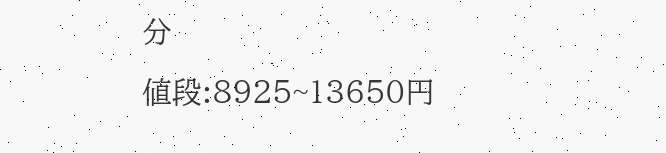分
値段:8925~13650円